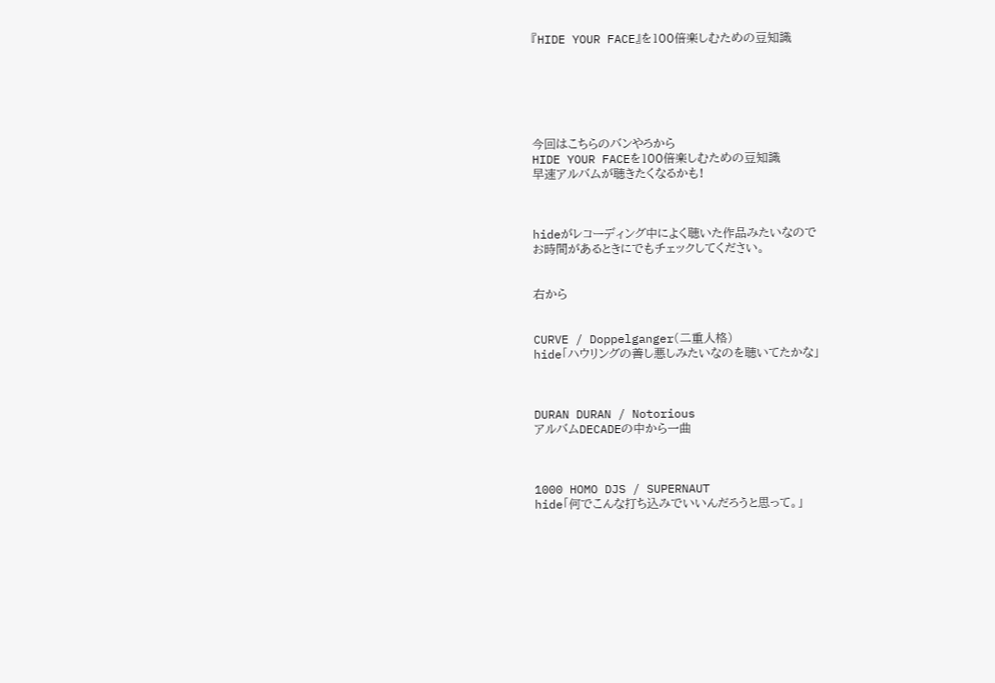『HIDE YOUR FACE』を100倍楽しむための豆知識






今回はこちらのバンやろから
HIDE YOUR FACEを100倍楽しむための豆知識
早速アルバムが聴きたくなるかも!



hideがレコーディング中によく聴いた作品みたいなので
お時間があるときにでもチェックしてください。


右から


CURVE / Doppelganger(二重人格)
hide「ハウリングの善し悪しみたいなのを聴いてたかな」



DURAN DURAN / Notorious
アルバムDECADEの中から一曲



1000 HOMO DJS / SUPERNAUT
hide「何でこんな打ち込みでいいんだろうと思って。」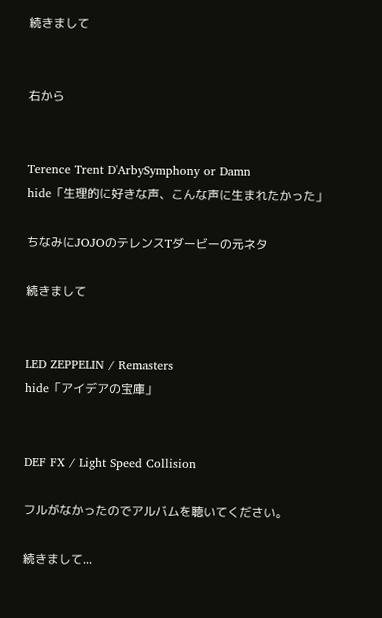続きまして


右から


Terence Trent D'ArbySymphony or Damn
hide「生理的に好きな声、こんな声に生まれたかった」

ちなみにJOJOのテレンスTダービーの元ネタ

続きまして


LED ZEPPELIN / Remasters
hide「アイデアの宝庫」


DEF FX / Light Speed Collision

フルがなかったのでアルバムを聴いてください。

続きまして...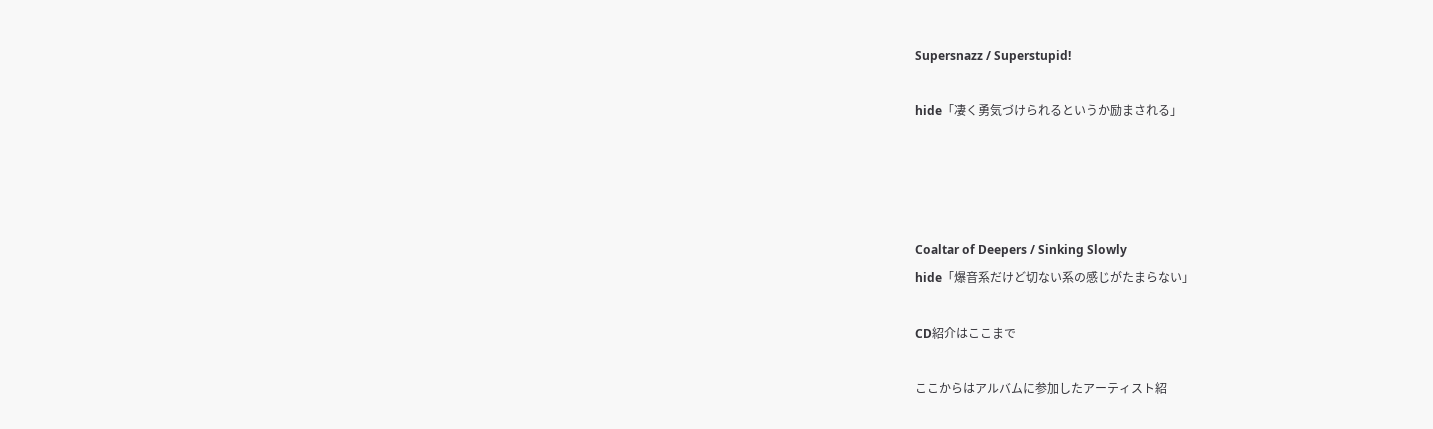Supersnazz / Superstupid!

hide「凄く勇気づけられるというか励まされる」




Coaltar of Deepers / Sinking Slowly
hide「爆音系だけど切ない系の感じがたまらない」

CD紹介はここまで

ここからはアルバムに参加したアーティスト紹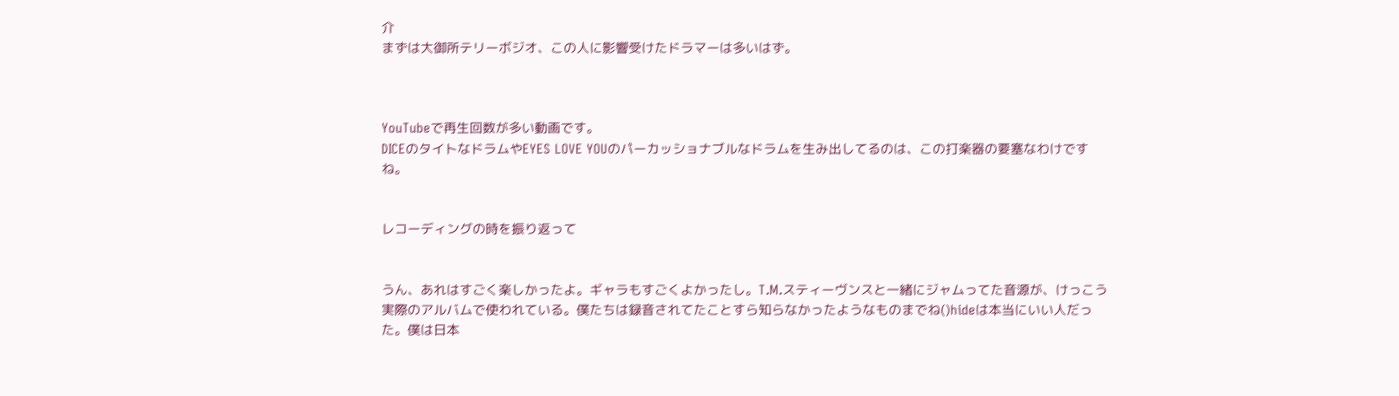介
まずは大御所テリーボジオ、この人に影響受けたドラマーは多いはず。



YouTubeで再生回数が多い動画です。
DICEのタイトなドラムやEYES LOVE YOUのパーカッショナブルなドラムを生み出してるのは、この打楽器の要塞なわけですね。


レコーディングの時を振り返って


うん、あれはすごく楽しかったよ。ギャラもすごくよかったし。T.M.スティーヴンスと一緒にジャムってた音源が、けっこう実際のアルバムで使われている。僕たちは録音されてたことすら知らなかったようなものまでね()hideは本当にいい人だった。僕は日本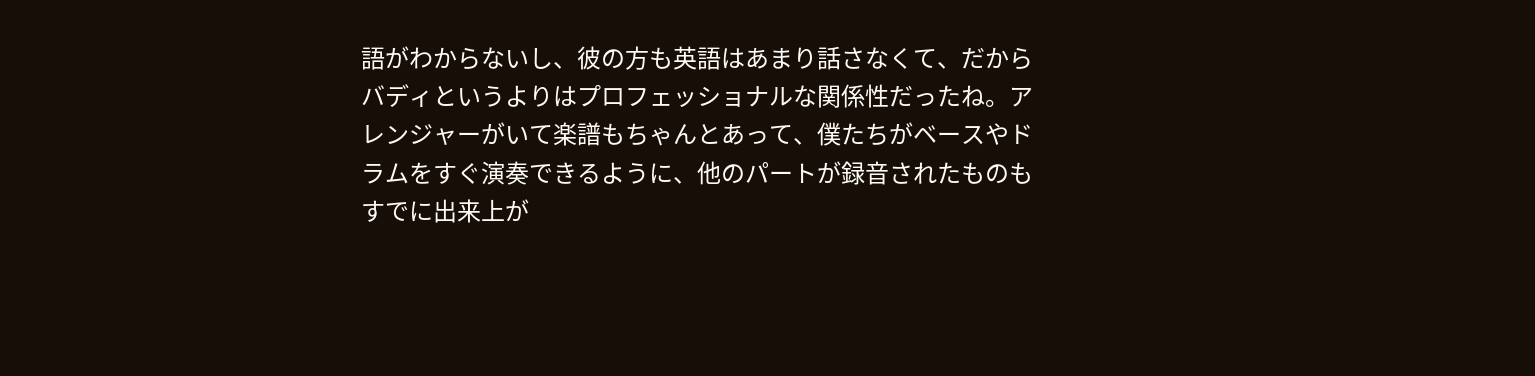語がわからないし、彼の方も英語はあまり話さなくて、だからバディというよりはプロフェッショナルな関係性だったね。アレンジャーがいて楽譜もちゃんとあって、僕たちがベースやドラムをすぐ演奏できるように、他のパートが録音されたものもすでに出来上が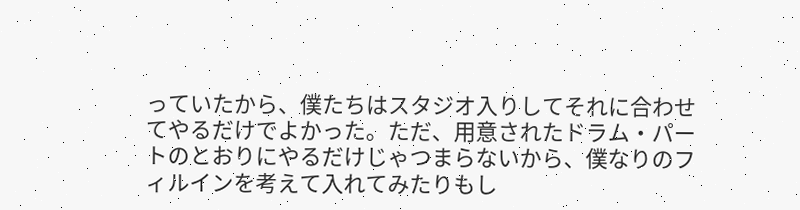っていたから、僕たちはスタジオ入りしてそれに合わせてやるだけでよかった。ただ、用意されたドラム・パートのとおりにやるだけじゃつまらないから、僕なりのフィルインを考えて入れてみたりもし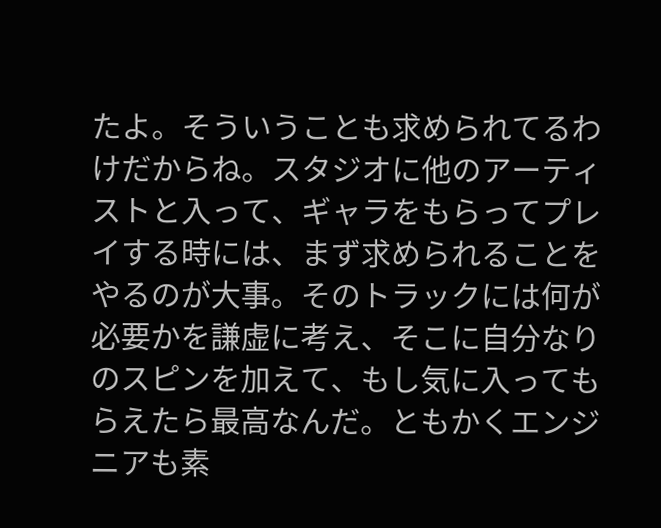たよ。そういうことも求められてるわけだからね。スタジオに他のアーティストと入って、ギャラをもらってプレイする時には、まず求められることをやるのが大事。そのトラックには何が必要かを謙虚に考え、そこに自分なりのスピンを加えて、もし気に入ってもらえたら最高なんだ。ともかくエンジニアも素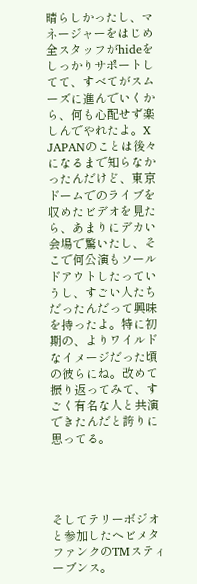晴らしかったし、マネージャーをはじめ全スタッフがhideをしっかりサポートしてて、すべてがスムーズに進んでいくから、何も心配せず楽しんでやれたよ。X JAPANのことは後々になるまで知らなかったんだけど、東京ドームでのライブを収めたビデオを見たら、あまりにデカい会場で驚いたし、そこで何公演もソールドアウトしたっていうし、すごい人たちだったんだって興味を持ったよ。特に初期の、よりワイルドなイメージだった頃の彼らにね。改めて振り返ってみて、すごく有名な人と共演できたんだと誇りに思ってる。




そしてテリーボジオと参加したヘビメタファンクのTMスティーブンス。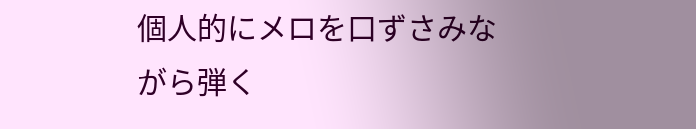個人的にメロを口ずさみながら弾く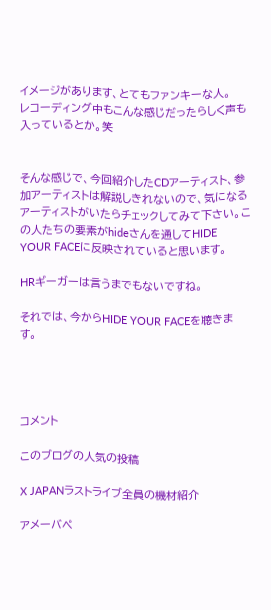イメージがあります、とてもファンキーな人。
レコーディング中もこんな感じだったらしく声も入っているとか。笑


そんな感じで、今回紹介したCDアーティスト、参加アーティストは解説しきれないので、気になるアーティストがいたらチェックしてみて下さい。この人たちの要素がhideさんを通してHIDE YOUR FACEに反映されていると思います。

HRギーガーは言うまでもないですね。

それでは、今からHIDE YOUR FACEを聴きます。




コメント

このブログの人気の投稿

X JAPANラストライブ全員の機材紹介

アメーバペ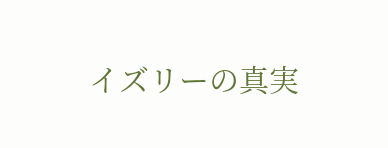イズリーの真実